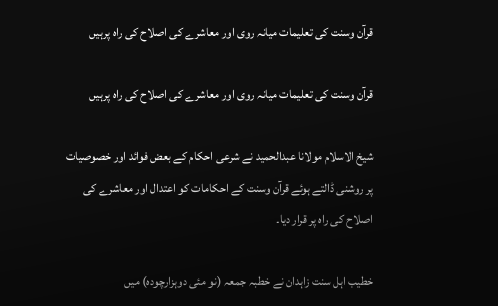قرآن وسنت کی تعلیمات میانہ روی اور معاشرے کی اصلاح کی راہ پرہیں

قرآن وسنت کی تعلیمات میانہ روی اور معاشرے کی اصلاح کی راہ پرہیں

شیخ الاسلام مولانا عبدالحمید نے شرعی احکام کے بعض فوائد اور خصوصیات پر روشنی ڈالتے ہوئے قرآن وسنت کے احکامات کو اعتدال اور معاشرے کی اصلاح کی راہ پر قرار دیا۔

خطیب اہل سنت زاہدان نے خطبہ جمعہ (نو مئی دوہزارچودہ) میں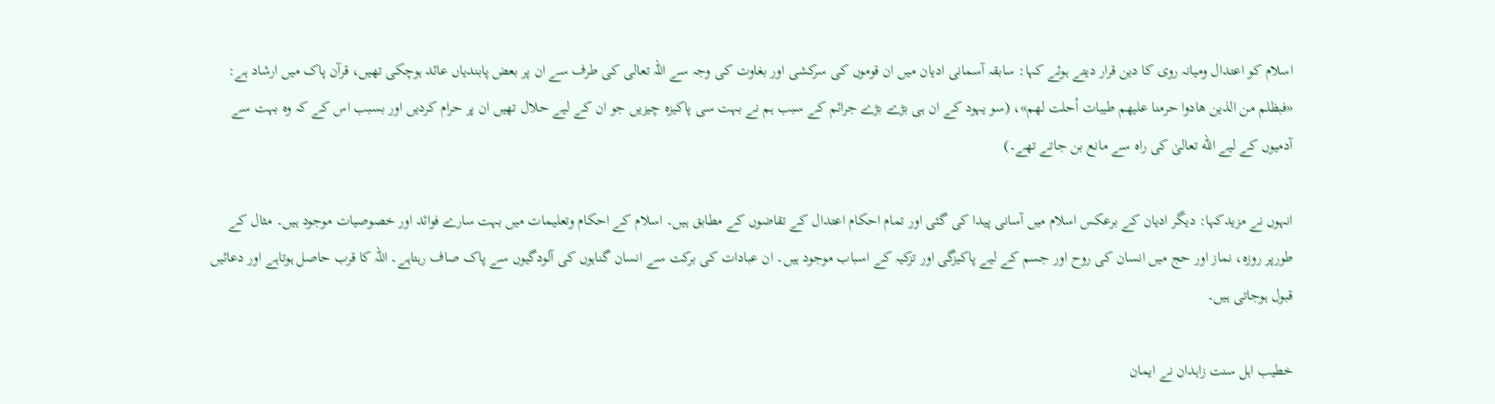اسلام کو اعتدال ومیانہ روی کا دین قرار دیتے ہوئے کہا: سابقہ آسمانی ادیان میں ان قوموں کی سرکشی اور بغاوت کی وجہ سے اللہ تعالی کی طرف سے ان پر بعض پابندیاں عائد ہوچکی تھیں، قرآن پاک میں ارشاد ہے: «فبظلم من الذین هادوا حرمنا علیهم طیبات أحلت لهم»، (سو یہود کے ان ہی بڑے بڑے جرائم کے سبب ہم نے بہت سی پاکیزہ چیزیں جو ان کے لیے حلال تھیں ان پر حرام کردیں اور بسبب اس کے کہ وہ بہت سے آدمیوں کے لیے الله تعالیٰ کی راہ سے مانع بن جاتے تھے۔)

انہوں نے مزیدکہا: دیگر ادیان کے برعکس اسلام میں آسانی پیدا کی گئی اور تمام احکام اعتدال کے تقاضوں کے مطابق ہیں۔ اسلام کے احکام وتعلیمات میں بہت سارے فوائد اور خصوصیات موجود ہیں۔ مثال کے طورپر روزہ، نماز اور حج میں انسان کی روح اور جسم کے لیے پاکیزگی اور تزکیہ کے اسباب موجود ہیں۔ ان عبادات کی برکت سے انسان گناہوں کی آلودگیوں سے پاک صاف رہتاہے۔ اللہ کا قرب حاصل ہوتاہے اور دعائیں قبول ہوجاتی ہیں۔

خطیب اہل سنت زاہدان نے ایمان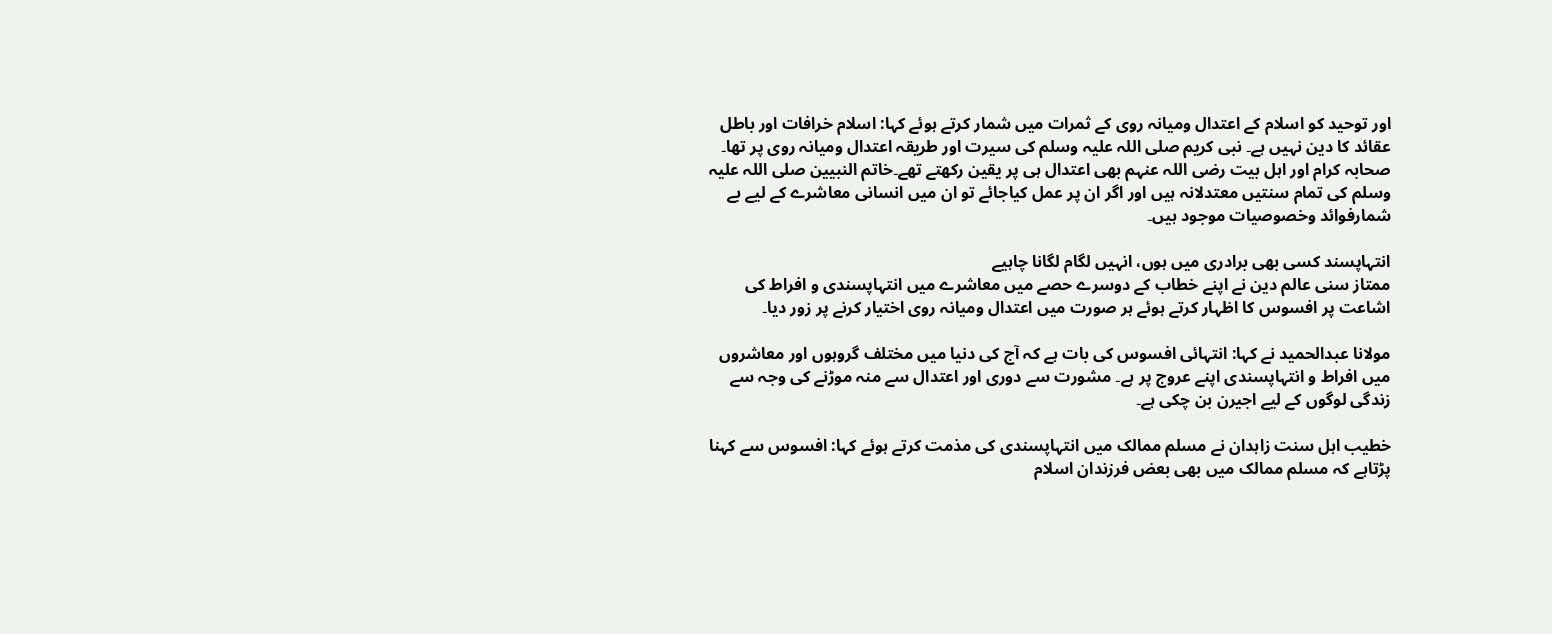اور توحید کو اسلام کے اعتدال ومیانہ روی کے ثمرات میں شمار کرتے ہوئے کہا: اسلام خرافات اور باطل عقائد کا دین نہیں ہے۔ نبی کریم صلی اللہ علیہ وسلم کی سیرت اور طریقہ اعتدال ومیانہ روی پر تھا۔ صحابہ کرام اور اہل بیت رضی اللہ عنہم بھی اعتدال ہی پر یقین رکھتے تھے۔خاتم النبیین صلی اللہ علیہ وسلم کی تمام سنتیں معتدلانہ ہیں اور اگر ان پر عمل کیاجائے تو ان میں انسانی معاشرے کے لیے بے شمارفوائد وخصوصیات موجود ہیں۔

انتہاپسند کسی بھی برادری میں ہوں، انہیں لگام لگانا چاہیے
ممتاز سنی عالم دین نے اپنے خطاب کے دوسرے حصے میں معاشرے میں انتہاپسندی و افراط کی اشاعت پر افسوس کا اظہار کرتے ہوئے ہر صورت میں اعتدال ومیانہ روی اختیار کرنے پر زور دیا۔

مولانا عبدالحمید نے کہا: انتہائی افسوس کی بات ہے کہ آج کی دنیا میں مختلف گروہوں اور معاشروں میں افراط و انتہاپسندی اپنے عروج پر ہے۔ مشورت سے دوری اور اعتدال سے منہ موڑنے کی وجہ سے زندگی لوگوں کے لیے اجیرن بن چکی ہے۔

خطیب اہل سنت زاہدان نے مسلم ممالک میں انتہاپسندی کی مذمت کرتے ہوئے کہا: افسوس سے کہنا پڑتاہے کہ مسلم ممالک میں بھی بعض فرزندان اسلام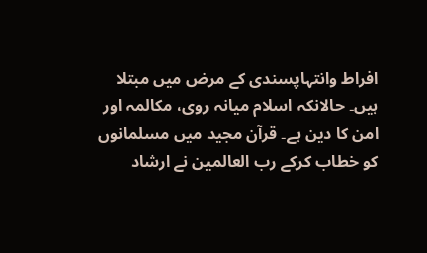افراط وانتہاپسندی کے مرض میں مبتلا ہیں۔ حالانکہ اسلام میانہ روی، مکالمہ اور امن کا دین ہے۔ قرآن مجید میں مسلمانوں کو خطاب کرکے رب العالمین نے ارشاد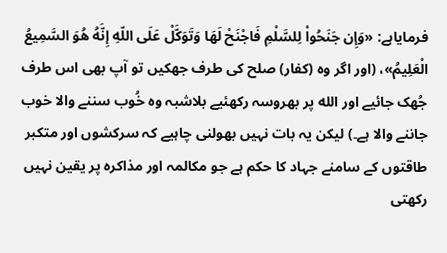فرمایاہے: «وَإِن جَنَحُواْ لِلسَّلْمِ فَاجْنَحْ لَهَا وَتَوَكَّلْ عَلَى اللّهِ إِنَّهُ هُوَ السَّمِيعُ الْعَلِيمُ»، (اور اگر وہ (کفار) صلح کی طرف جھکیں تو آپ بھی اس طرف جُھک جائیے اور الله پر بھروسہ رکھئیے بلاشبہ وہ خُوب سننے والا خوب جاننے والا ہے۔) لیکن یہ بات نہیں بھولنی چاہیے کہ سرکشوں اور متکبر طاقتوں کے سامنے جہاد کا حکم ہے جو مکالمہ اور مذاکرہ پر یقین نہیں رکھتی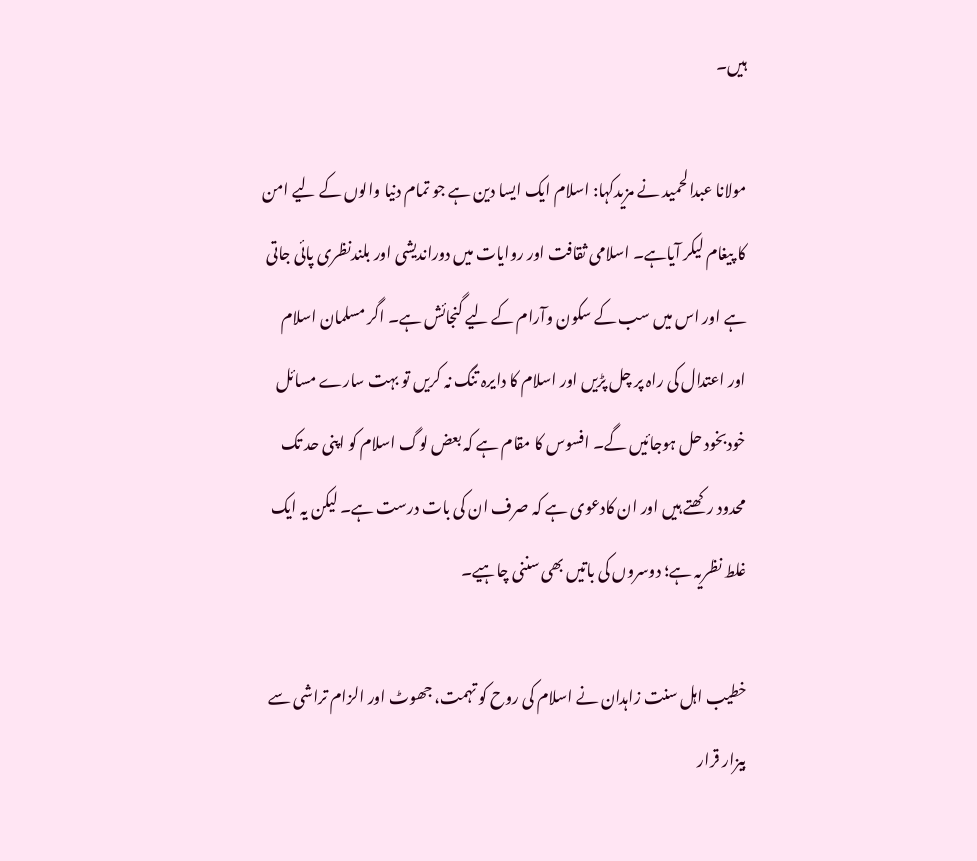ہیں۔

مولانا عبدالحمید نے مزیدکہا: اسلام ایک ایسا دین ہے جو تمام دنیا والوں کے لیے امن کا پیغام لیکر آیاہے۔ اسلامی ثقافت اور روایات میں دوراندیشی اور بلندنظری پائی جاتی ہے اور اس میں سب کے سکون وآرام کے لیے گنجائش ہے۔ اگر مسلمان اسلام اور اعتدال کی راہ پر چل پڑیں اور اسلام کا دایرہ تنگ نہ کریں تو بہت سارے مسائل خودبخود حل ہوجائیں گے۔ افسوس کا مقام ہے کہ بعض لوگ اسلام کو اپنی حد تک محدود رکھتے ہیں اور ان کادعوی ہے کہ صرف ان کی بات درست ہے۔ لیکن یہ ایک غلط نظریہ ہے؛ دوسروں کی باتیں بھی سننی چاہیے۔

خطیب اہل سنت زاہدان نے اسلام کی روح کو تہمت، جھوٹ اور الزام تراشی سے بیزار قرار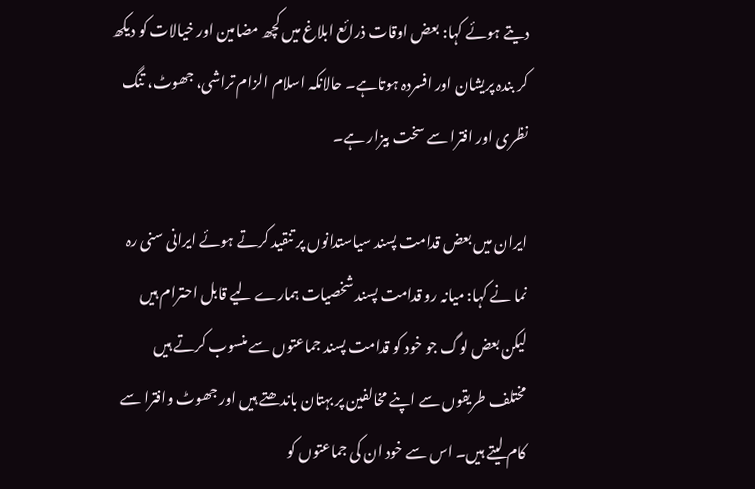دیتے ہوئے کہا: بعض اوقات ذرائع ابلاغ میں کچھ مضامین اور خیالات کو دیکھ کر بندہ پریشان اور افسردہ ہوتاہے۔ حالانکہ اسلام الزام تراشی، جھوٹ، تنگ نظری اور افترا سے سخت بیزار ہے۔

ایران میں بعض قدامت پسند سیاستدانوں پر تنقید کرتے ہوئے ایرانی سنی رہ نما نے کہا: میانہ رو قدامت پسند شخصیات ہمارے لیے قابل احترام ہیں لیکن بعض لوگ جو خود کو قدامت پسند جماعتوں سے منسوب کرتے ہیں مختلف طریقوں سے اپنے مخالفین پر بہتان باندھتے ہیں اور جھوٹ وافترا سے کام لیتے ہیں۔ اس سے خود ان کی جماعتوں کو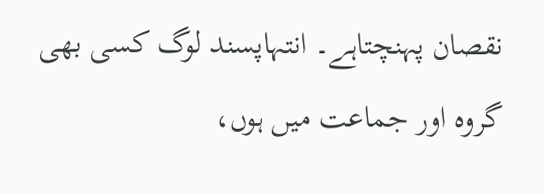نقصان پہنچتاہے۔ انتہاپسند لوگ کسی بھی گروہ اور جماعت میں ہوں،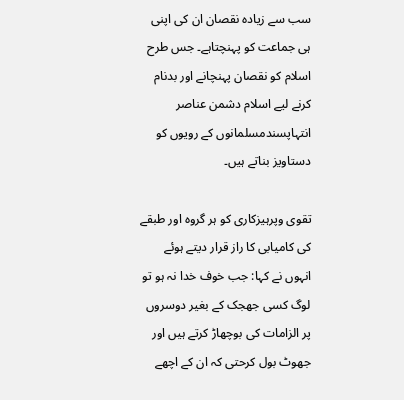سب سے زیادہ نقصان ان کی اپنی ہی جماعت کو پہنچتاہے۔ جس طرح اسلام کو نقصان پہنچانے اور بدنام کرنے لیے اسلام دشمن عناصر انتہاپسندمسلمانوں کے رویوں کو دستاویز بناتے ہیں۔

تقوی وپرہیزکاری کو ہر گروہ اور طبقے کی کامیابی کا راز قرار دیتے ہوئے انہوں نے کہا: جب خوف خدا نہ ہو تو لوگ کسی جھجک کے بغیر دوسروں پر الزامات کی بوچھاڑ کرتے ہیں اور جھوٹ بول کرحتی کہ ان کے اچھے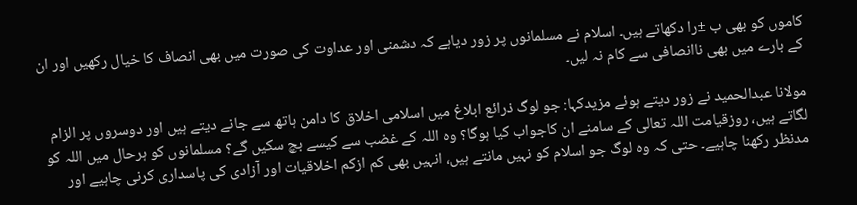کاموں کو بھی ب ±را دکھاتے ہیں۔ اسلام نے مسلمانوں پر زور دیاہے کہ دشمنی اور عداوت کی صورت میں بھی انصاف کا خیال رکھیں اور ان کے بارے میں بھی ناانصافی سے کام نہ لیں۔

مولانا عبدالحمید نے زور دیتے ہوئے مزیدکہا: جو لوگ ذرائع ابلاغ میں اسلامی اخلاق کا دامن ہاتھ سے جانے دیتے ہیں اور دوسروں پر الزام لگاتے ہیں، روزقیامت اللہ تعالی کے سامنے ان کاجواب کیا ہوگا؟ وہ اللہ کے غضب سے کیسے بچ سکیں گے؟ مسلمانوں کو ہرحال میں اللہ کو مدنظر رکھنا چاہیے۔ حتی کہ وہ لوگ جو اسلام کو نہیں مانتے ہیں، انہیں بھی کم ازکم اخلاقیات اور آزادی کی پاسداری کرنی چاہیے اور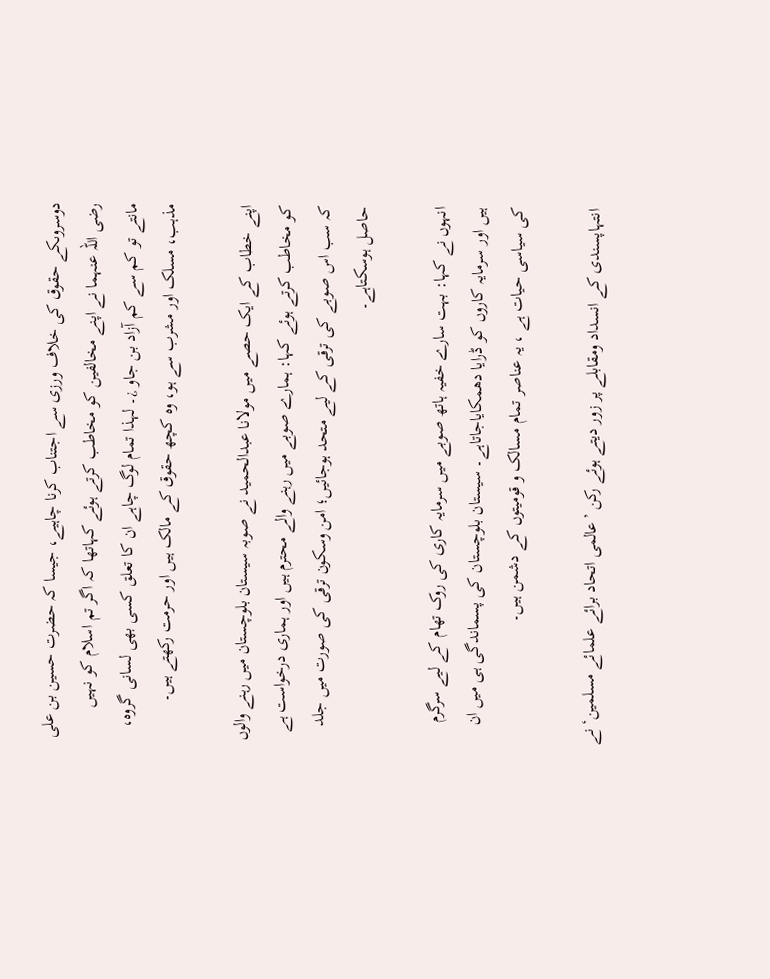دوسروںکے حقوق کی خلاف ورزی سے اجتناب کرنا چاہیے، جیسا کہ حضرت حسین بن علی رضی اللہ عنہما نے اپنے مخالفین کو مخاطب کرتے ہوئے کہاتھا کہ اگر تم اسلام کو نہیں مانتے تو کم سے کم آزاد بن جاو ¿۔ لہذا تمام لوگ چاہے ان کا تعلق کسی بھی لسانی گروہ، مذہب، مسلک اور مشرب سے ہو، وہ کچھ حقوق کے مالک ہیں اور حرمت رکھتے ہیں۔

اپنے خطاب کے ایک حصے میں مولانا عبدالحمید نے صوبہ سیستان بلوچستان میں رہنے والوں کو مخاطب کرتے ہوئے کہا: ہمارے صوبے میں رہنے والے محترم ہیں اور ہماری درخواست ہے کہ سب اس صوبے کی ترقی کے لیے متحد ہوجائیں؛ امن وسکون ترقی کی صورت میں جلد حاصل ہوسکتاہے۔

انہوں نے کہا: بہت سارے خفیہ ہاتھ صوبے میں سرمایہ کاری کی روک تھام کے لیے سرگرم ہیں اور سرمایہ کاروں کو ڈرایا دھمکایاجاتاہے۔ سیستان بلوچستان کی پسماندگی ہی میں ان کی سیاسی حیات ہے ، یہ عناصر تمام مسالک و قومیتوں کے دشمن ہیں۔

انتہاپسندی کے انسداد ومقابلے پر زور دیتے ہوئے رکن ’عالمی اتحاد برائے علمائے مسلمین‘ نے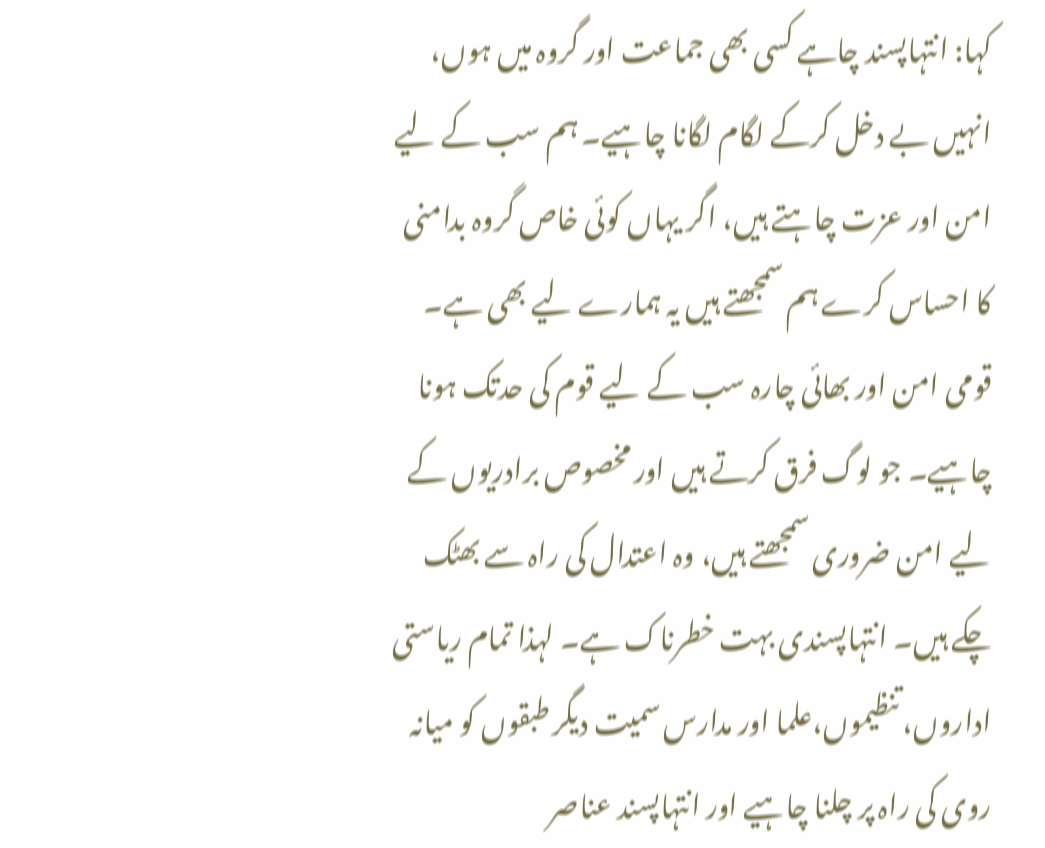کہا: انتہاپسند چاہے کسی بھی جماعت اور گروہ میں ہوں، انہیں بے دخل کرکے لگام لگانا چاہیے۔ ہم سب کے لیے امن اور عزت چاہتے ہیں، اگر یہاں کوئی خاص گروہ بدامنی کا احساس کرے ہم سمجھتے ہیں یہ ہمارے لیے بھی ہے۔ قومی امن اور بھائی چارہ سب کے لیے قوم کی حدتک ہونا چاہیے۔ جو لوگ فرق کرتے ہیں اور مخصوص برادریوں کے لیے امن ضروری سمجھتے ہیں، وہ اعتدال کی راہ سے بھٹک چکے ہیں۔ انتہاپسندی بہت خطرناک ہے۔ لہذا تمام ریاستی اداروں، تنظیموں،علما اور مدارس سمیت دیگر طبقوں کو میانہ روی کی راہ پر چلنا چاہیے اور انتہاپسند عناصر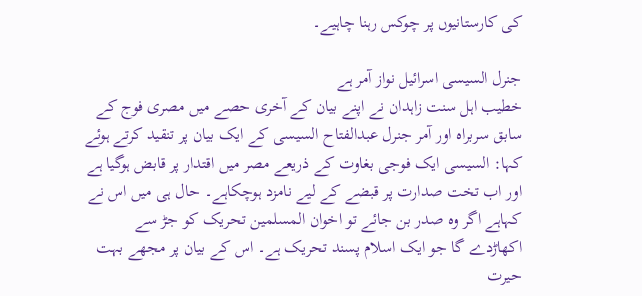کی کارستانیوں پر چوکس رہنا چاہیے۔

جنرل السیسی اسرائیل نواز آمر ہے
خطیب اہل سنت زاہدان نے اپنے بیان کے آخری حصے میں مصری فوج کے سابق سربراہ اور آمر جنرل عبدالفتاح السیسی کے ایک بیان پر تنقید کرتے ہوئے کہا: السیسی ایک فوجی بغاوت کے ذریعے مصر میں اقتدار پر قابض ہوگیا ہے اور اب تخت صدارت پر قبضے کے لیے نامزد ہوچکاہے۔ حال ہی میں اس نے کہاہے اگر وہ صدر بن جائے تو اخوان المسلمین تحریک کو جڑ سے اکھاڑدے گا جو ایک اسلام پسند تحریک ہے۔ اس کے بیان پر مجھے بہت حیرت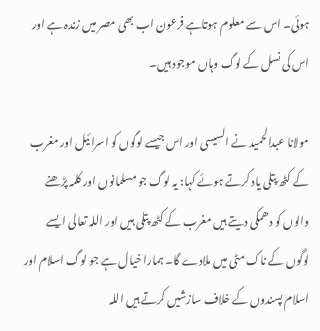ہوئی۔ اس سے معلوم ہوتاہے فرعون اب بھی مصر میں زندہ ہے اور اس کی نسل کے لوگ وہاں موجود ہیں۔

مولانا عبدالحمید نے السیسی اور اس جیسے لوگوں کو اسرائیل اور مغرب کے کٹھ پتلی یاد کرتے ہوئے کہا: یہ لوگ جو مسلمانوں اور کلمہ پڑھنے والوں کو دھمکی دیتے ہیں مغرب کے کٹھ پتلی ہیں اور اللہ تعالی ایسے لوگوں کے ناک مٹی میں ملادے گا۔ ہمارا خیال ہے جو لوگ اسلام اور اسلام پسندوں کے خلاف سازشیں کرتے ہیں اللہ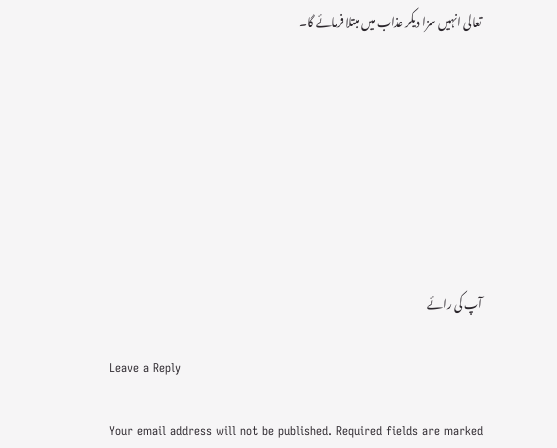تعالی انہیں سزا دیکر عذاب میں مبتلا فرمائے گا۔








آپ کی رائے

Leave a Reply

Your email address will not be published. Required fields are marked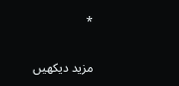*

مزید دیکهیں